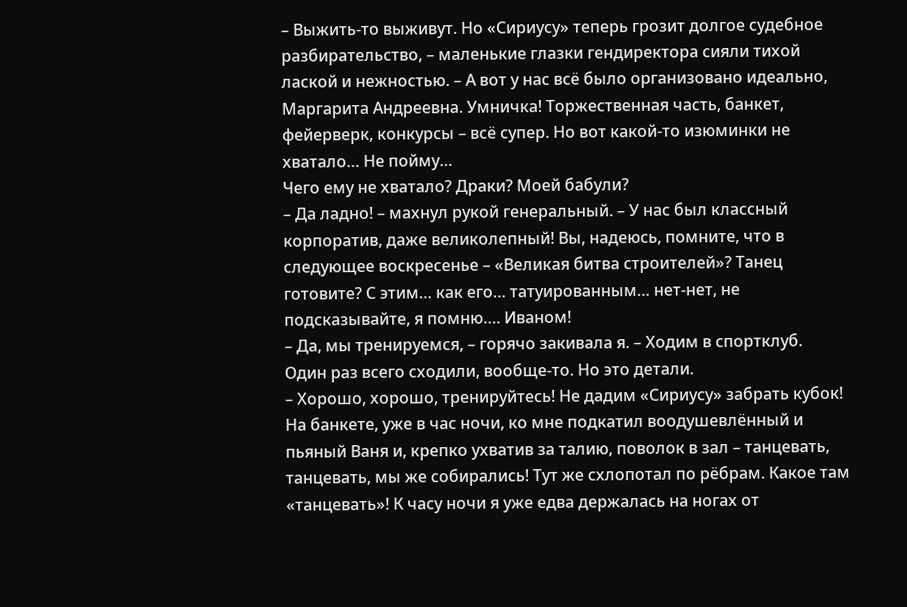– Выжить-то выживут. Но «Сириусу» теперь грозит долгое судебное разбирательство, – маленькие глазки гендиректора сияли тихой лаской и нежностью. – А вот у нас всё было организовано идеально, Маргарита Андреевна. Умничка! Торжественная часть, банкет, фейерверк, конкурсы – всё супер. Но вот какой-то изюминки не хватало… Не пойму…
Чего ему не хватало? Драки? Моей бабули?
– Да ладно! – махнул рукой генеральный. – У нас был классный корпоратив, даже великолепный! Вы, надеюсь, помните, что в следующее воскресенье – «Великая битва строителей»? Танец готовите? С этим… как его… татуированным… нет-нет, не подсказывайте, я помню…. Иваном!
– Да, мы тренируемся, – горячо закивала я. – Ходим в спортклуб.
Один раз всего сходили, вообще-то. Но это детали.
– Хорошо, хорошо, тренируйтесь! Не дадим «Сириусу» забрать кубок!
На банкете, уже в час ночи, ко мне подкатил воодушевлённый и пьяный Ваня и, крепко ухватив за талию, поволок в зал – танцевать, танцевать, мы же собирались! Тут же схлопотал по рёбрам. Какое там «танцевать»! К часу ночи я уже едва держалась на ногах от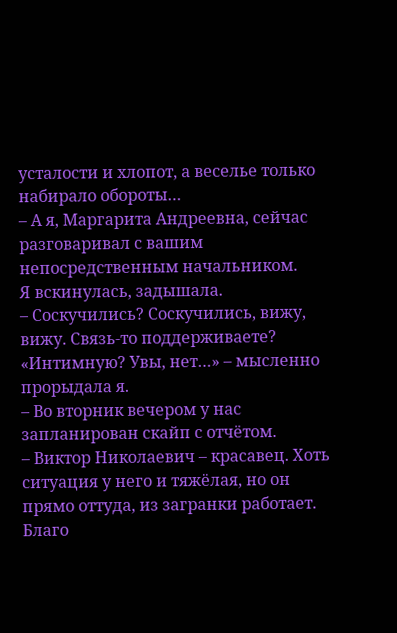усталости и хлопот, а веселье только набирало обороты…
– А я, Маргарита Андреевна, сейчас разговаривал с вашим непосредственным начальником.
Я вскинулась, задышала.
– Соскучились? Соскучились, вижу, вижу. Связь-то поддерживаете?
«Интимную? Увы, нет…» – мысленно прорыдала я.
– Во вторник вечером у нас запланирован скайп с отчётом.
– Виктор Николаевич – красавец. Хоть ситуация у него и тяжёлая, но он прямо оттуда, из загранки работает. Благо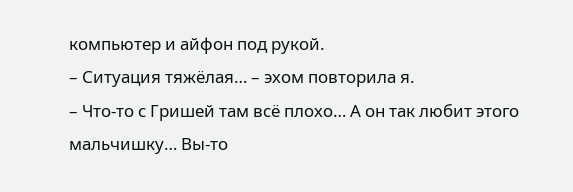компьютер и айфон под рукой.
– Ситуация тяжёлая… – эхом повторила я.
– Что-то с Гришей там всё плохо… А он так любит этого мальчишку… Вы-то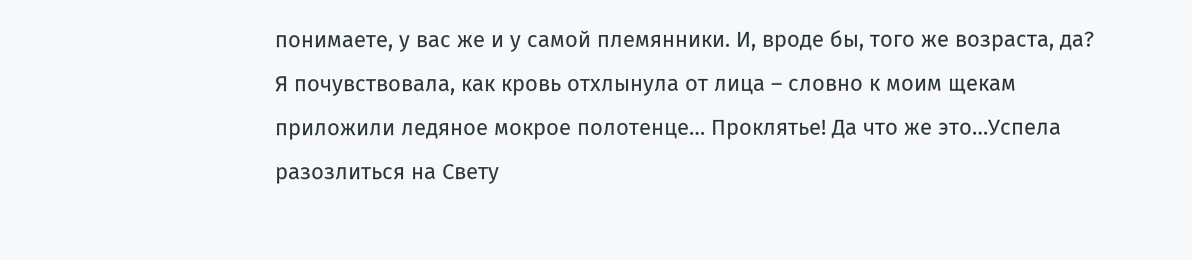понимаете, у вас же и у самой племянники. И, вроде бы, того же возраста, да?
Я почувствовала, как кровь отхлынула от лица – словно к моим щекам приложили ледяное мокрое полотенце… Проклятье! Да что же это…Успела разозлиться на Свету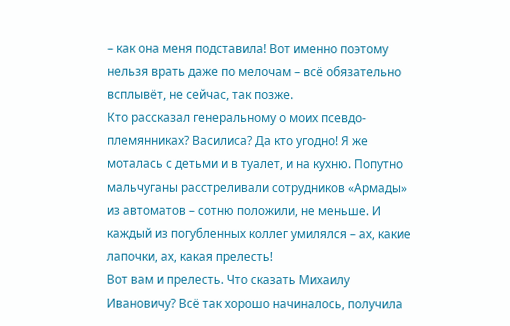– как она меня подставила! Вот именно поэтому нельзя врать даже по мелочам – всё обязательно всплывёт, не сейчас, так позже.
Кто рассказал генеральному о моих псевдо-племянниках? Василиса? Да кто угодно! Я же моталась с детьми и в туалет, и на кухню. Попутно мальчуганы расстреливали сотрудников «Армады» из автоматов – сотню положили, не меньше. И каждый из погубленных коллег умилялся – ах, какие лапочки, ах, какая прелесть!
Вот вам и прелесть. Что сказать Михаилу Ивановичу? Всё так хорошо начиналось, получила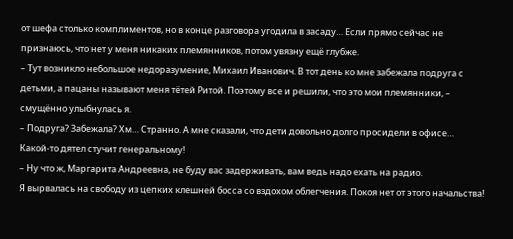от шефа столько комплиментов, но в конце разговора угодила в засаду… Если прямо сейчас не признаюсь, что нет у меня никаких племянников, потом увязну ещё глубже.
– Тут возникло небольшое недоразумение, Михаил Иванович. В тот день ко мне забежала подруга с детьми, а пацаны называют меня тётей Ритой. Поэтому все и решили, что это мои племянники, – смущённо улыбнулась я.
– Подруга? Забежала? Хм… Странно. А мне сказали, что дети довольно долго просидели в офисе…
Какой-то дятел стучит генеральному!
– Ну что ж, Маргарита Андреевна, не буду вас задерживать, вам ведь надо ехать на радио.
Я вырвалась на свободу из цепких клешней босса со вздохом облегчения. Покоя нет от этого начальства!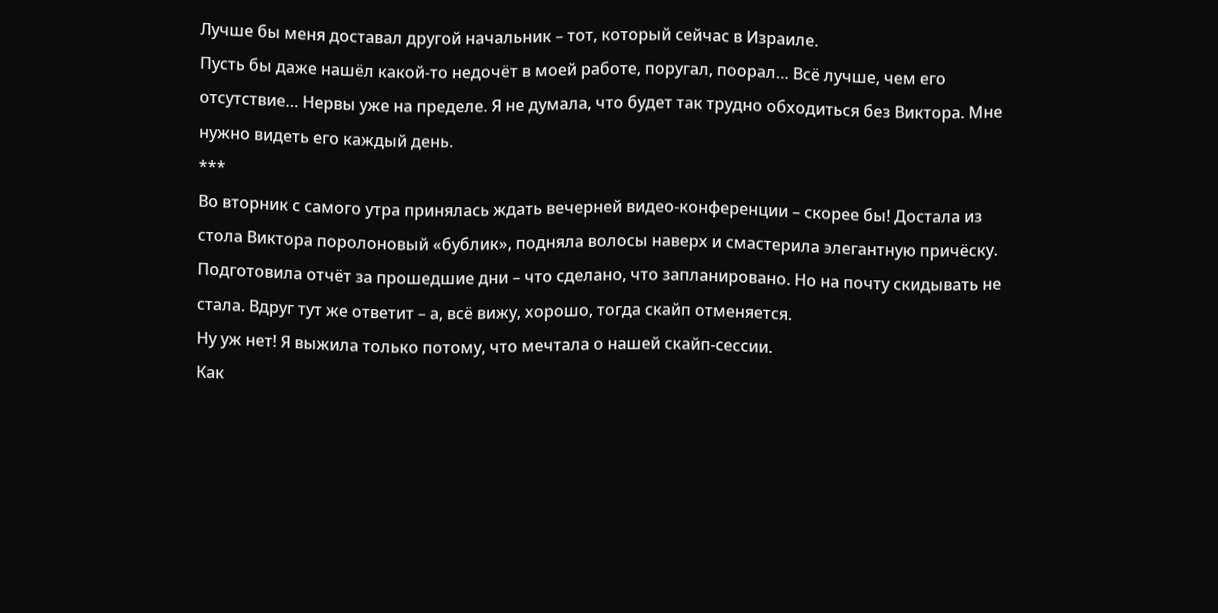Лучше бы меня доставал другой начальник – тот, который сейчас в Израиле.
Пусть бы даже нашёл какой-то недочёт в моей работе, поругал, поорал… Всё лучше, чем его отсутствие… Нервы уже на пределе. Я не думала, что будет так трудно обходиться без Виктора. Мне нужно видеть его каждый день.
***
Во вторник с самого утра принялась ждать вечерней видео-конференции – скорее бы! Достала из стола Виктора поролоновый «бублик», подняла волосы наверх и смастерила элегантную причёску. Подготовила отчёт за прошедшие дни – что сделано, что запланировано. Но на почту скидывать не стала. Вдруг тут же ответит – а, всё вижу, хорошо, тогда скайп отменяется.
Ну уж нет! Я выжила только потому, что мечтала о нашей скайп-сессии.
Как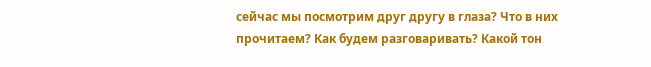сейчас мы посмотрим друг другу в глаза? Что в них прочитаем? Как будем разговаривать? Какой тон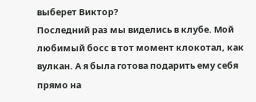выберет Виктор?
Последний раз мы виделись в клубе. Мой любимый босс в тот момент клокотал, как вулкан. А я была готова подарить ему себя прямо на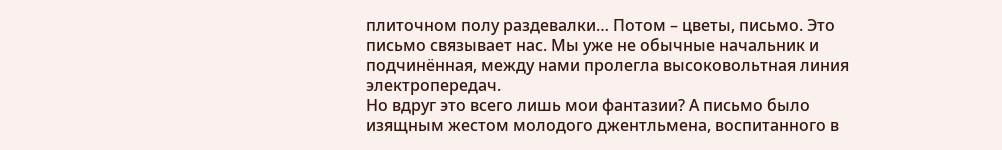плиточном полу раздевалки… Потом – цветы, письмо. Это письмо связывает нас. Мы уже не обычные начальник и подчинённая, между нами пролегла высоковольтная линия электропередач.
Но вдруг это всего лишь мои фантазии? А письмо было изящным жестом молодого джентльмена, воспитанного в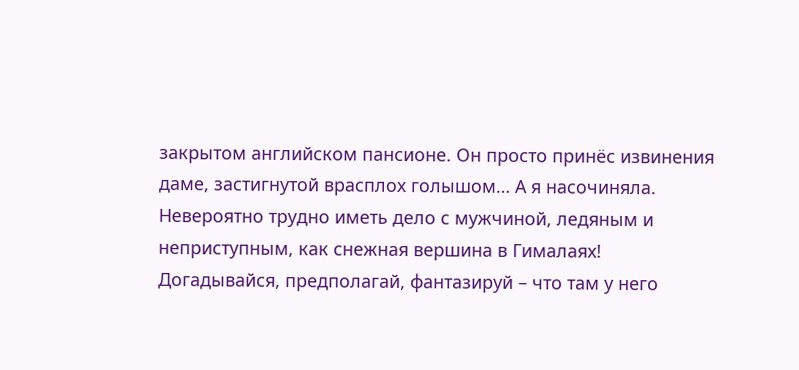закрытом английском пансионе. Он просто принёс извинения даме, застигнутой врасплох голышом… А я насочиняла.
Невероятно трудно иметь дело с мужчиной, ледяным и неприступным, как снежная вершина в Гималаях! Догадывайся, предполагай, фантазируй – что там у него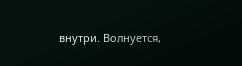внутри. Волнуется,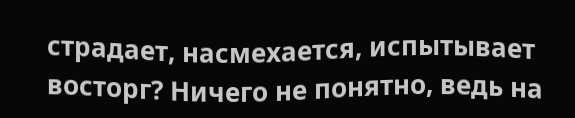страдает, насмехается, испытывает восторг? Ничего не понятно, ведь на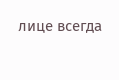лице всегда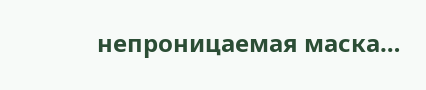непроницаемая маска…